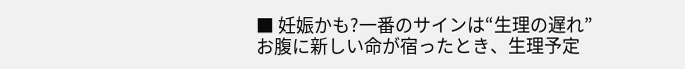■ 妊娠かも?一番のサインは“生理の遅れ”
お腹に新しい命が宿ったとき、生理予定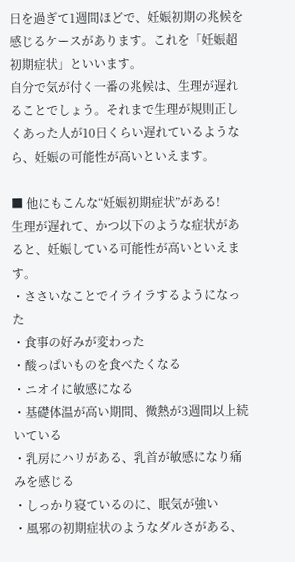日を過ぎて1週間ほどで、妊娠初期の兆候を感じるケースがあります。これを「妊娠超初期症状」といいます。
自分で気が付く一番の兆候は、生理が遅れることでしょう。それまで生理が規則正しくあった人が10日くらい遅れているようなら、妊娠の可能性が高いといえます。

■ 他にもこんな“妊娠初期症状”がある!
生理が遅れて、かつ以下のような症状があると、妊娠している可能性が高いといえます。
・ささいなことでイライラするようになった
・食事の好みが変わった
・酸っぱいものを食べたくなる
・ニオイに敏感になる
・基礎体温が高い期間、微熱が3週間以上続いている
・乳房にハリがある、乳首が敏感になり痛みを感じる
・しっかり寝ているのに、眠気が強い
・風邪の初期症状のようなダルさがある、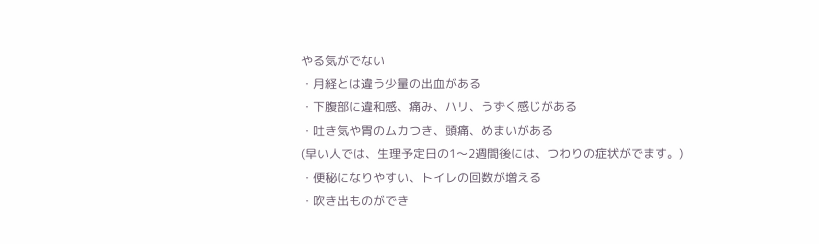やる気がでない
・月経とは違う少量の出血がある
・下腹部に違和感、痛み、ハリ、うずく感じがある
・吐き気や胃のムカつき、頭痛、めまいがある
(早い人では、生理予定日の1〜2週間後には、つわりの症状がでます。)
・便秘になりやすい、トイレの回数が増える
・吹き出ものができ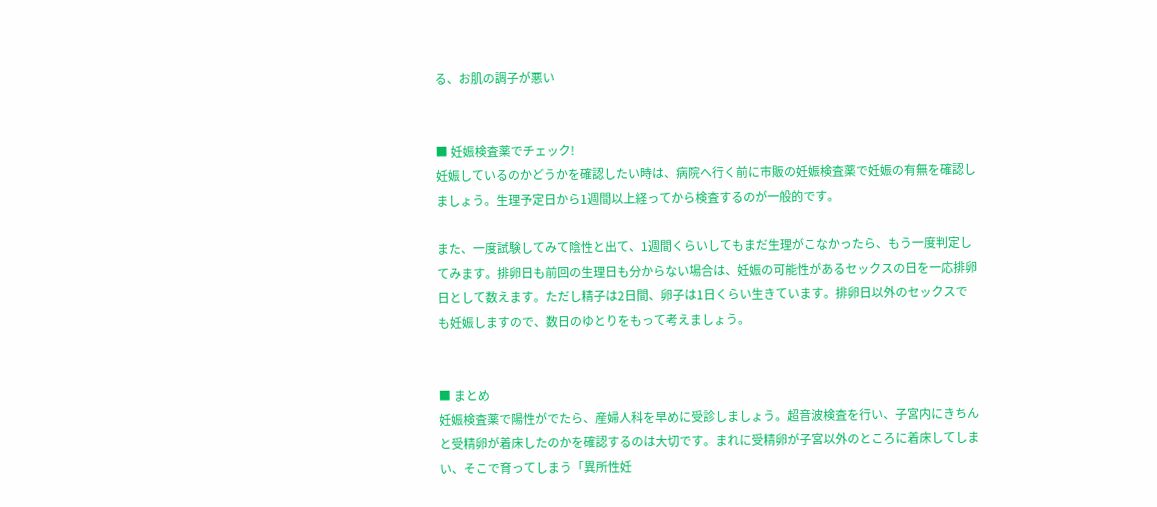る、お肌の調子が悪い


■ 妊娠検査薬でチェック!
妊娠しているのかどうかを確認したい時は、病院へ行く前に市販の妊娠検査薬で妊娠の有無を確認しましょう。生理予定日から1週間以上経ってから検査するのが一般的です。

また、一度試験してみて陰性と出て、1週間くらいしてもまだ生理がこなかったら、もう一度判定してみます。排卵日も前回の生理日も分からない場合は、妊娠の可能性があるセックスの日を一応排卵日として数えます。ただし精子は2日間、卵子は1日くらい生きています。排卵日以外のセックスでも妊娠しますので、数日のゆとりをもって考えましょう。


■ まとめ
妊娠検査薬で陽性がでたら、産婦人科を早めに受診しましょう。超音波検査を行い、子宮内にきちんと受精卵が着床したのかを確認するのは大切です。まれに受精卵が子宮以外のところに着床してしまい、そこで育ってしまう「異所性妊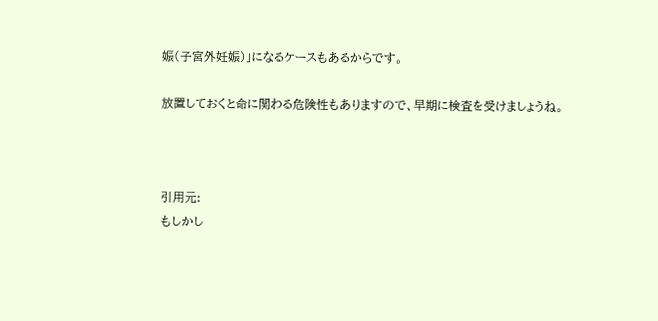娠(子宮外妊娠)」になるケースもあるからです。

放置しておくと命に関わる危険性もありますので、早期に検査を受けましょうね。



引用元:
もしかし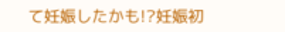て妊娠したかも!?妊娠初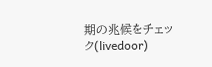期の兆候をチェック(livedoor)